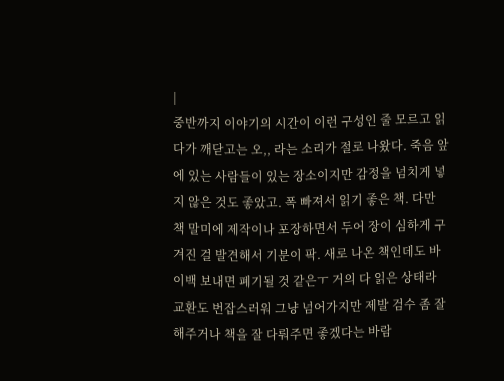|
중반까지 이야기의 시간이 이런 구성인 줄 모르고 읽다가 깨닫고는 오,, 라는 소리가 절로 나왔다. 죽음 앞에 있는 사람들이 있는 장소이지만 감정을 넘치게 넣지 않은 것도 좋았고. 폭 빠져서 읽기 좋은 책. 다만 책 말미에 제작이나 포장하면서 두어 장이 심하게 구겨진 걸 발견해서 기분이 팍. 새로 나온 책인데도 바이백 보내면 폐기될 것 같은ㅜ 거의 다 읽은 상태라 교환도 번잡스러워 그냥 넘어가지만 제발 검수 좀 잘해주거나 책을 잘 다뤄주면 좋겠다는 바람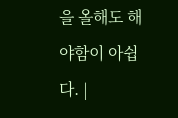을 올해도 해야함이 아쉽다. |